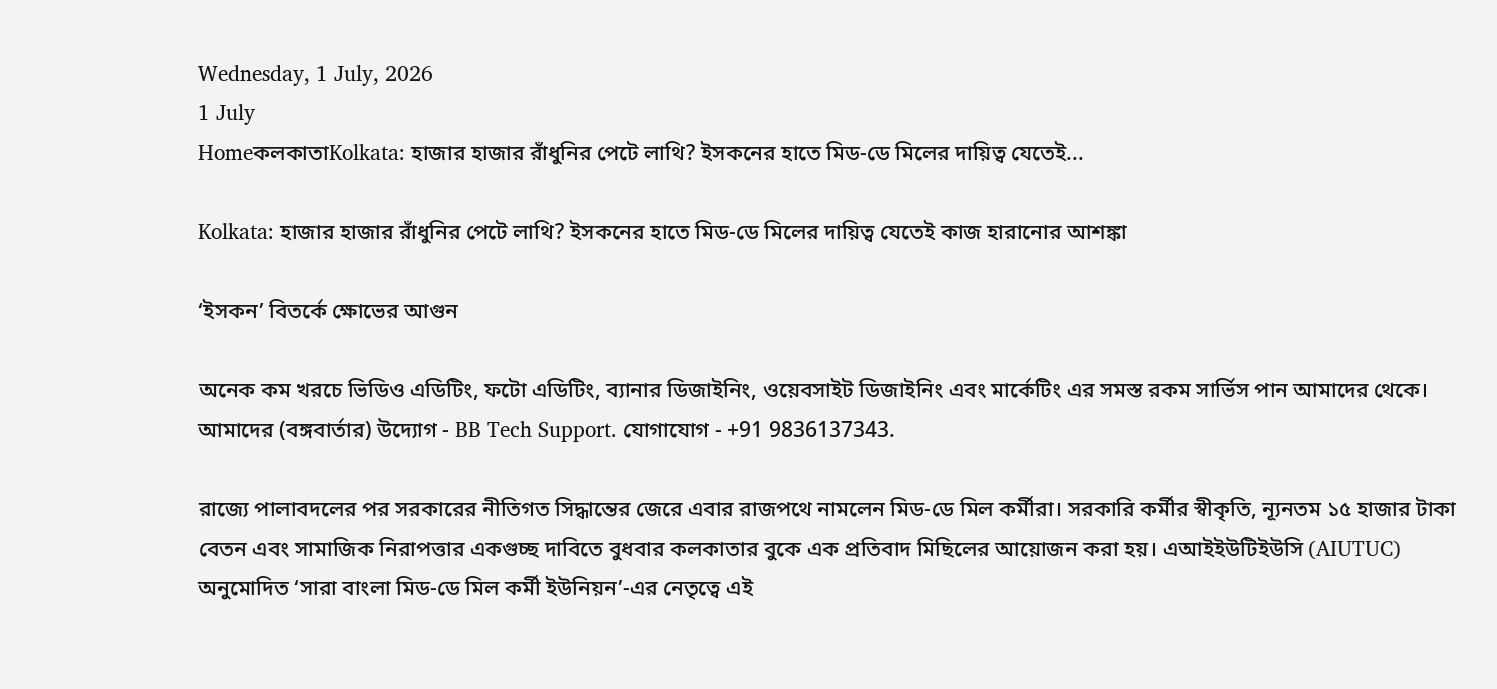Wednesday, 1 July, 2026
1 July
HomeকলকাতাKolkata: হাজার হাজার রাঁধুনির পেটে লাথি? ইসকনের হাতে মিড-ডে মিলের দায়িত্ব যেতেই...

Kolkata: হাজার হাজার রাঁধুনির পেটে লাথি? ইসকনের হাতে মিড-ডে মিলের দায়িত্ব যেতেই কাজ হারানোর আশঙ্কা

‘ইসকন’ বিতর্কে ক্ষোভের আগুন

অনেক কম খরচে ভিডিও এডিটিং, ফটো এডিটিং, ব্যানার ডিজাইনিং, ওয়েবসাইট ডিজাইনিং এবং মার্কেটিং এর সমস্ত রকম সার্ভিস পান আমাদের থেকে। আমাদের (বঙ্গবার্তার) উদ্যোগ - BB Tech Support. যোগাযোগ - +91 9836137343.

রাজ্যে পালাবদলের পর সরকারের নীতিগত সিদ্ধান্তের জেরে এবার রাজপথে নামলেন মিড-ডে মিল কর্মীরা। সরকারি কর্মীর স্বীকৃতি, ন্যূনতম ১৫ হাজার টাকা বেতন এবং সামাজিক নিরাপত্তার একগুচ্ছ দাবিতে বুধবার কলকাতার বুকে এক প্রতিবাদ মিছিলের আয়োজন করা হয়। এআইইউটিইউসি (AIUTUC) অনুমোদিত ‘সারা বাংলা মিড-ডে মিল কর্মী ইউনিয়ন’-এর নেতৃত্বে এই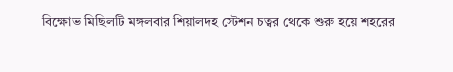বিক্ষোভ মিছিলটি মঙ্গলবার শিয়ালদহ স্টেশন চত্বর থেকে শুরু হয়ে শহরের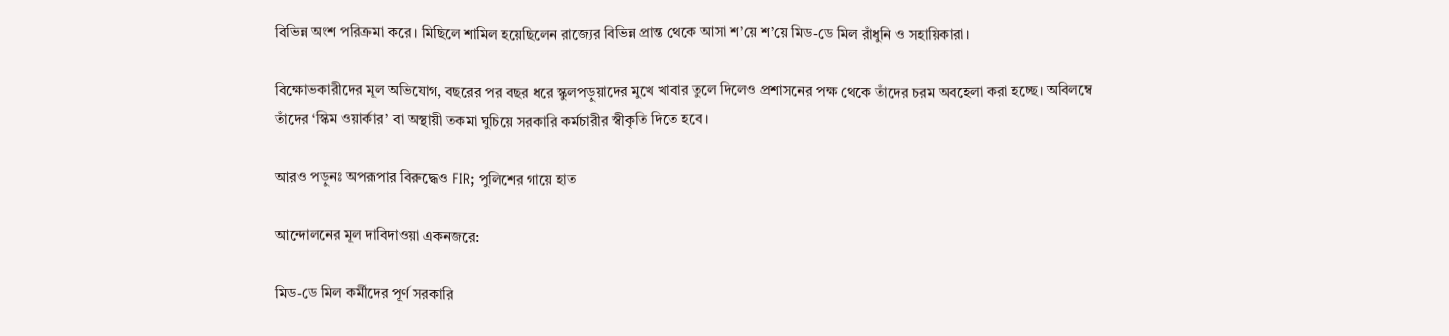বিভিন্ন অংশ পরিক্রমা করে। মিছিলে শামিল হয়েছিলেন রাজ্যের বিভিন্ন প্রান্ত থেকে আসা শ’য়ে শ’য়ে মিড-ডে মিল রাঁধুনি ও সহায়িকারা।

বিক্ষোভকারীদের মূল অভিযোগ, বছরের পর বছর ধরে স্কুলপড়ুয়াদের মুখে খাবার তুলে দিলেও প্রশাসনের পক্ষ থেকে তাঁদের চরম অবহেলা করা হচ্ছে। অবিলম্বে তাঁদের ‘স্কিম ওয়ার্কার’ বা অস্থায়ী তকমা ঘুচিয়ে সরকারি কর্মচারীর স্বীকৃতি দিতে হবে।

আরও পড়ুনঃ অপরূপার বিরুদ্ধেও FIR; পুলিশের গায়ে হাত

আন্দোলনের মূল দাবিদাওয়া একনজরে:

মিড-ডে মিল কর্মীদের পূর্ণ সরকারি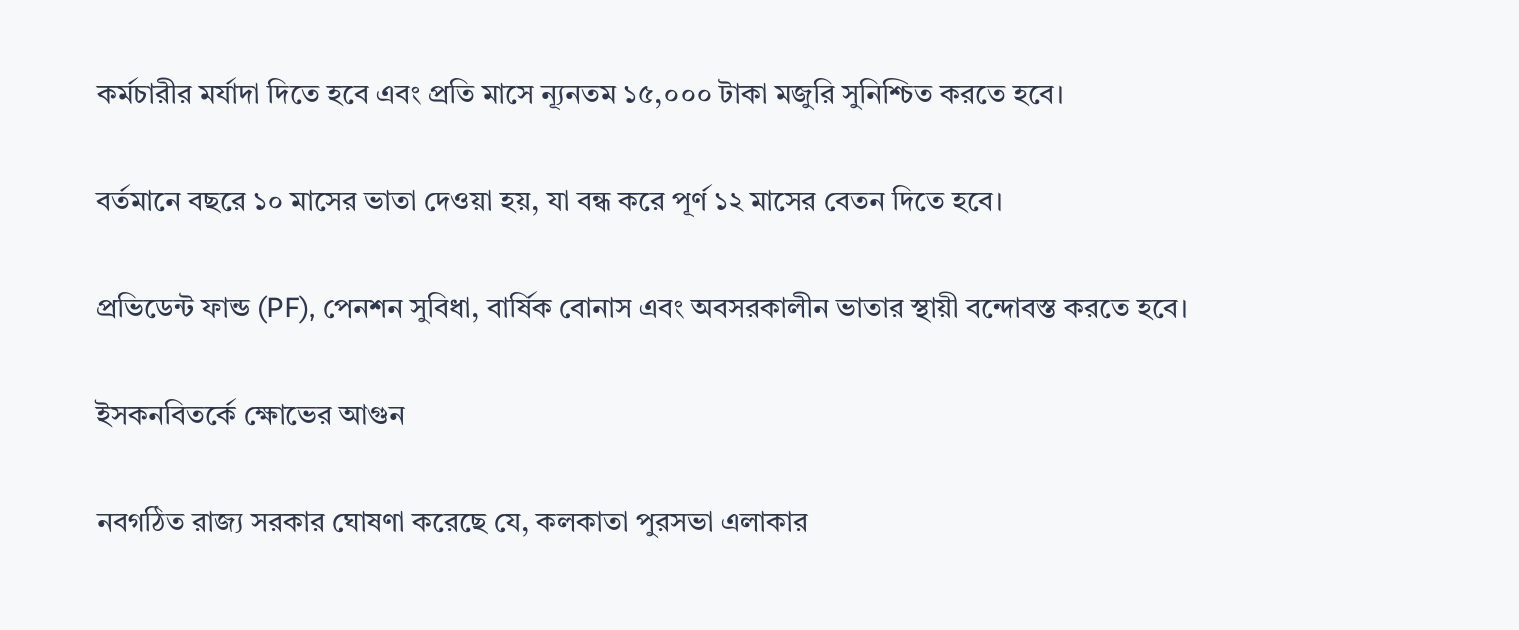কর্মচারীর মর্যাদা দিতে হবে এবং প্রতি মাসে ন্যূনতম ১৫,০০০ টাকা মজুরি সুনিশ্চিত করতে হবে।

বর্তমানে বছরে ১০ মাসের ভাতা দেওয়া হয়, যা বন্ধ করে পূর্ণ ১২ মাসের বেতন দিতে হবে।

প্রভিডেন্ট ফান্ড (PF), পেনশন সুবিধা, বার্ষিক বোনাস এবং অবসরকালীন ভাতার স্থায়ী বন্দোবস্ত করতে হবে।

ইসকনবিতর্কে ক্ষোভের আগুন

নবগঠিত রাজ্য সরকার ঘোষণা করেছে যে, কলকাতা পুরসভা এলাকার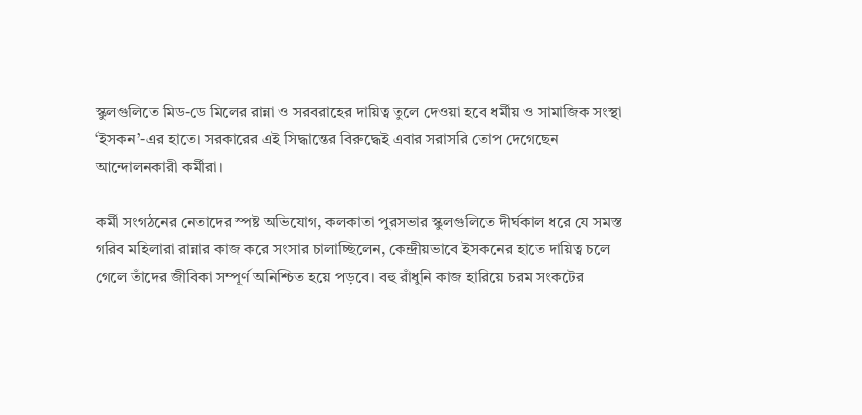স্কুলগুলিতে মিড-ডে মিলের রান্না ও সরবরাহের দায়িত্ব তুলে দেওয়া হবে ধর্মীয় ও সামাজিক সংস্থা ‘ইসকন’-এর হাতে। সরকারের এই সিদ্ধান্তের বিরুদ্ধেই এবার সরাসরি তোপ দেগেছেন আন্দোলনকারী কর্মীরা।

কর্মী সংগঠনের নেতাদের স্পষ্ট অভিযোগ, কলকাতা পুরসভার স্কুলগুলিতে দীর্ঘকাল ধরে যে সমস্ত গরিব মহিলারা রান্নার কাজ করে সংসার চালাচ্ছিলেন, কেন্দ্রীয়ভাবে ইসকনের হাতে দায়িত্ব চলে গেলে তাঁদের জীবিকা সম্পূর্ণ অনিশ্চিত হয়ে পড়বে। বহু রাঁধুনি কাজ হারিয়ে চরম সংকটের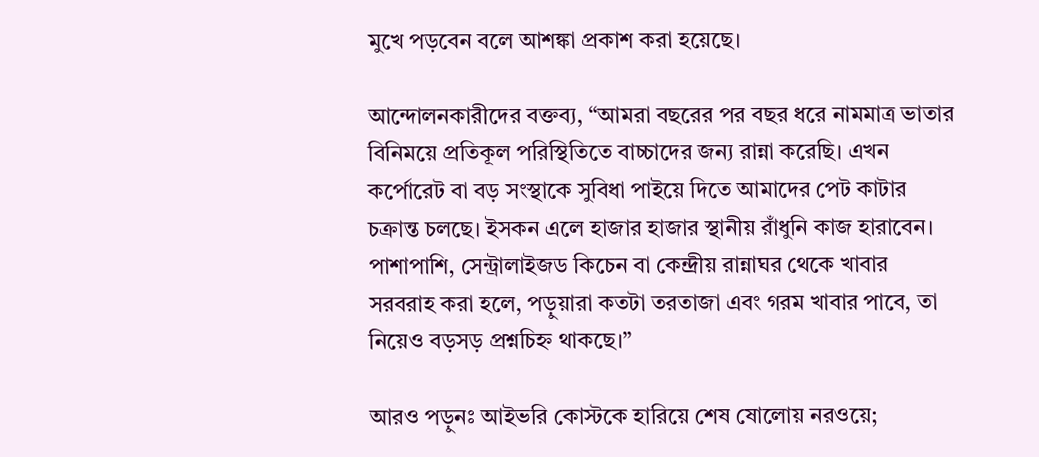মুখে পড়বেন বলে আশঙ্কা প্রকাশ করা হয়েছে।

আন্দোলনকারীদের বক্তব্য, “আমরা বছরের পর বছর ধরে নামমাত্র ভাতার বিনিময়ে প্রতিকূল পরিস্থিতিতে বাচ্চাদের জন্য রান্না করেছি। এখন কর্পোরেট বা বড় সংস্থাকে সুবিধা পাইয়ে দিতে আমাদের পেট কাটার চক্রান্ত চলছে। ইসকন এলে হাজার হাজার স্থানীয় রাঁধুনি কাজ হারাবেন। পাশাপাশি, সেন্ট্রালাইজড কিচেন বা কেন্দ্রীয় রান্নাঘর থেকে খাবার সরবরাহ করা হলে, পড়ুয়ারা কতটা তরতাজা এবং গরম খাবার পাবে, তা নিয়েও বড়সড় প্রশ্নচিহ্ন থাকছে।”

আরও পড়ুনঃ আইভরি কোস্টকে হারিয়ে শেষ ষোলোয় নরওয়ে;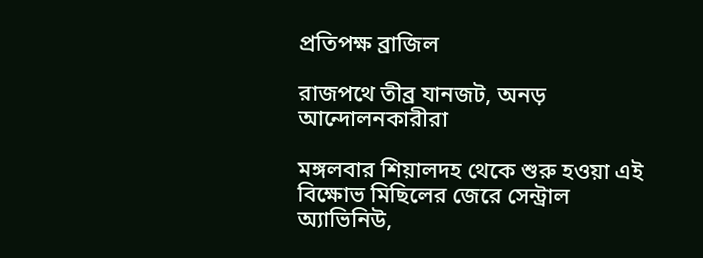প্রতিপক্ষ ব্রাজিল

রাজপথে তীব্র যানজট, অনড় আন্দোলনকারীরা

মঙ্গলবার শিয়ালদহ থেকে শুরু হওয়া এই বিক্ষোভ মিছিলের জেরে সেন্ট্রাল অ্যাভিনিউ,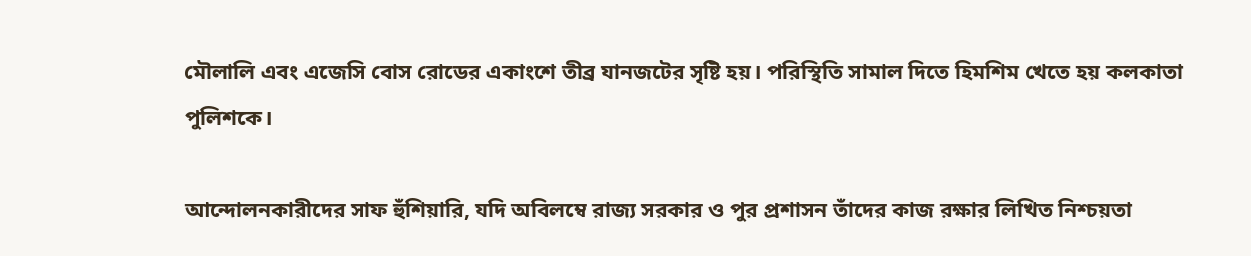মৌলালি এবং এজেসি বোস রোডের একাংশে তীব্র যানজটের সৃষ্টি হয়। পরিস্থিতি সামাল দিতে হিমশিম খেতে হয় কলকাতা পুলিশকে।

আন্দোলনকারীদের সাফ হুঁশিয়ারি, যদি অবিলম্বে রাজ্য সরকার ও পুর প্রশাসন তাঁদের কাজ রক্ষার লিখিত নিশ্চয়তা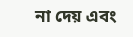না দেয় এবং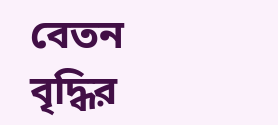বেতন বৃদ্ধির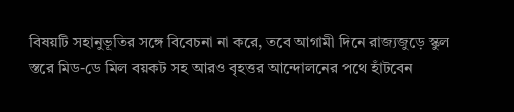বিষয়টি সহানুভূতির সঙ্গে বিবেচনা না করে, তবে আগামী দিনে রাজ্যজুড়ে স্কুল স্তরে মিড-ডে মিল বয়কট সহ আরও বৃহত্তর আন্দোলনের পথে হাঁটবেন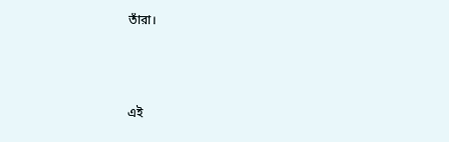তাঁরা।



এই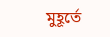মুহূর্তে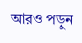আরও পড়ুন